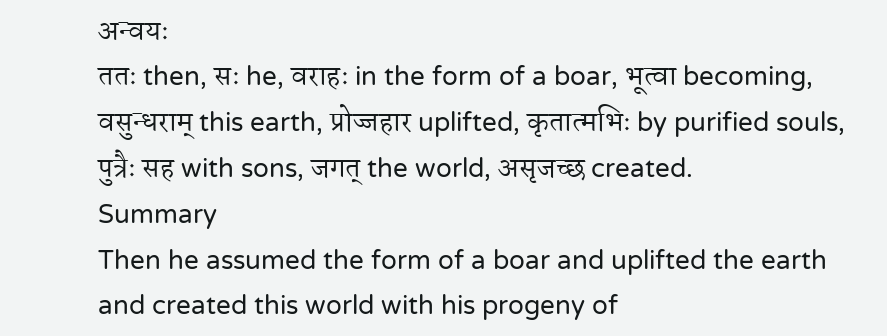अन्वयः
ततः then, सः he, वराहः in the form of a boar, भूत्वा becoming, वसुन्धराम् this earth, प्रोज्जहार uplifted, कृतात्मभिः by purified souls, पुत्रैः सह with sons, जगत् the world, असृजच्छ created.
Summary
Then he assumed the form of a boar and uplifted the earth and created this world with his progeny of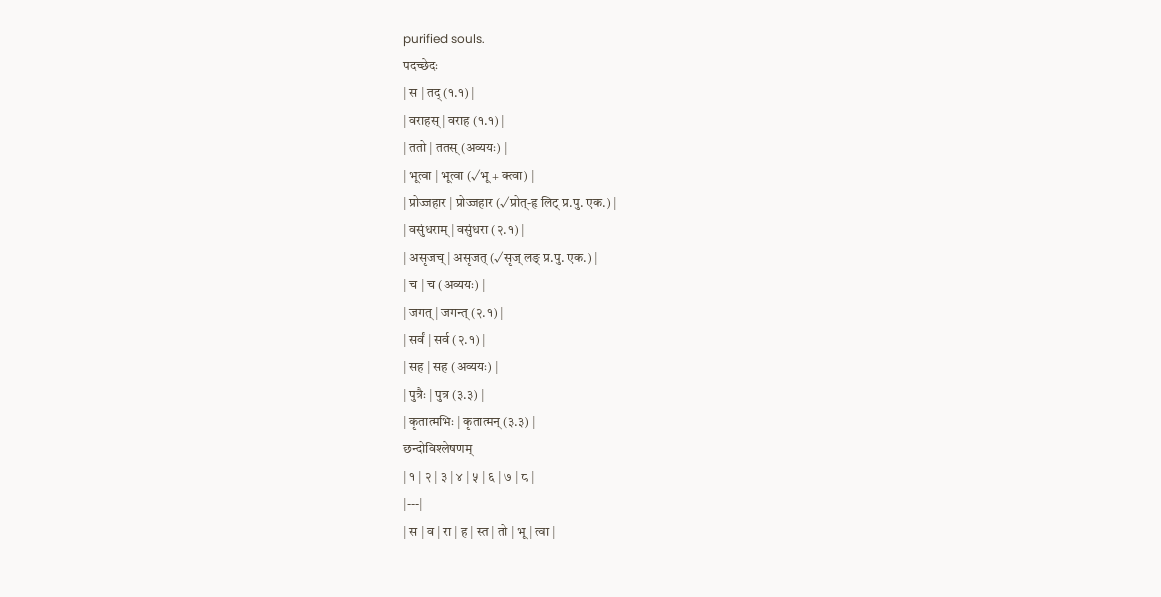purified souls.
पदच्छेदः
| स | तद् (१.१) |
| वराहस् | वराह (१.१) |
| ततो | ततस् (अव्ययः) |
| भूत्वा | भूत्वा (√भू + क्त्वा) |
| प्रोज्जहार | प्रोज्जहार (√प्रोत्-हृ लिट् प्र.पु. एक.) |
| वसुंधराम् | वसुंधरा (२.१) |
| असृजच् | असृजत् (√सृज् लङ् प्र.पु. एक.) |
| च | च (अव्ययः) |
| जगत् | जगन्त् (२.१) |
| सर्वं | सर्व (२.१) |
| सह | सह (अव्ययः) |
| पुत्रैः | पुत्र (३.३) |
| कृतात्मभिः | कृतात्मन् (३.३) |
छन्दोविश्लेषणम्
| १ | २ | ३ | ४ | ५ | ६ | ७ | ८ |
|---|
| स | व | रा | ह | स्त | तो | भू | त्वा |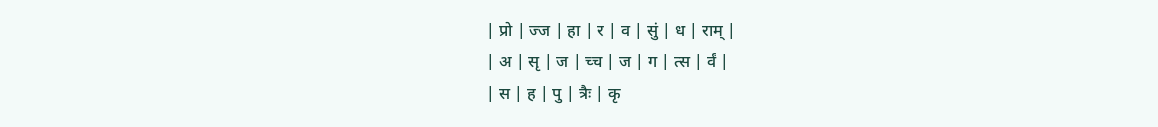| प्रो | ज्ज | हा | र | व | सुं | ध | राम् |
| अ | सृ | ज | च्च | ज | ग | त्स | र्वं |
| स | ह | पु | त्रैः | कृ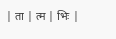| ता | त्म | भिः |